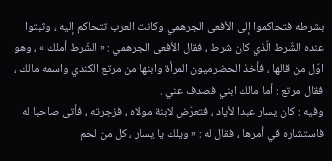بشرطه فتحاكموا إلى الأفعى الجرهمي وكانت العرب تتحاكم إليه ، وثبتوا عنده الشّرط الّذي كان شرط ، فقال الأفعى الجرهمي : « الشّرط أملك » ، وهو اوّل من قالها ، فأخذ الحضرميون المرأة وابنها من مرتع الكندي واسمه مالك ، فقال مرتع : أما مالك ابني فصدف عني .
وفيه : كان يسار عبدا لأياد ، فتعرّض لابنة مولاه ، فزجرته ، فأتى صاحبا له فاستشاره في أمرها ، فقال له : « ويلك يا يسار ، كل من لحم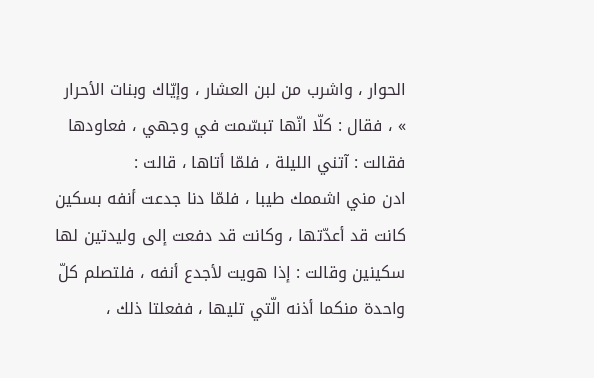الحوار ، واشرب من لبن العشار ، وإيّاك وبنات الأحرار » ، فقال : كلّا انّها تبسّمت في وجهي ، فعاودها فقالت : آتني الليلة ، فلمّا أتاها ، قالت :
ادن مني اشممك طيبا ، فلمّا دنا جدعت أنفه بسكين كانت قد أعدّتها ، وكانت قد دفعت إلى وليدتين لها سكينين وقالت : إذا هويت لأجدع أنفه ، فلتصلم كلّ واحدة منكما أذنه الّتي تليها ، ففعلتا ذلك ،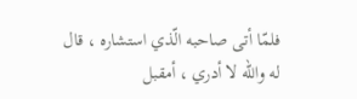فلمّا أتى صاحبه الّذي استشاره ، قال له واللّه لا أدري ، أمقبل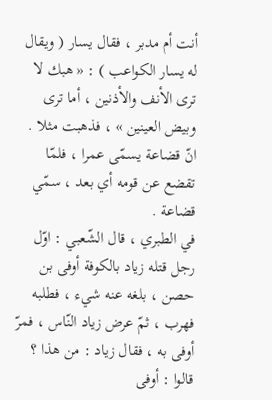أنت أم مدبر ، فقال يسار ( ويقال له يسار الكواعب ) : « هبك لا ترى الأنف والأذنين ، أما ترى وبيض العينين » ، فذهبت مثلا .
انّ قضاعة يسمّى عمرا ، فلمّا تقضع عن قومه أي بعد ، سمّي قضاعة .
في الطبري ، قال الشّعبي : اوّل رجل قتله زياد بالكوفة أوفى بن حصن ، بلغه عنه شيء ، فطلبه فهرب ، ثمّ عرض زياد النّاس ، فمرّ أوفى به ، فقال زياد : من هذا ؟ قالوا : أوفى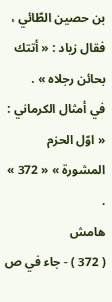بن حصين الطّائي ، فقال زياد : « أتتك بحائن رجلاه » .
في أمثال الكرماني :
« اوّل الحزم المشورة » « 372 » .
هامش
( 372 ) - جاء في ص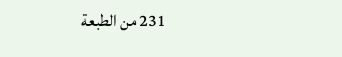231 من الطبعة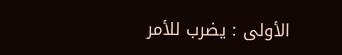الأولى : يضرب للأمر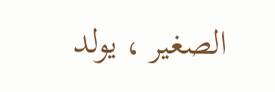الصغير ، يولد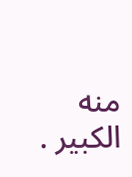منه الكبير .